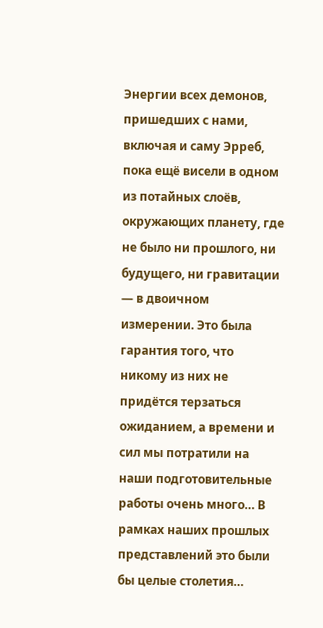Энергии всех демонов, пришедших с нами, включая и саму Эрреб, пока ещё висели в одном из потайных слоёв, окружающих планету, где не было ни прошлого, ни будущего, ни гравитации — в двоичном измерении. Это была гарантия того, что никому из них не придётся терзаться ожиданием, а времени и сил мы потратили на наши подготовительные работы очень много… В рамках наших прошлых представлений это были бы целые столетия…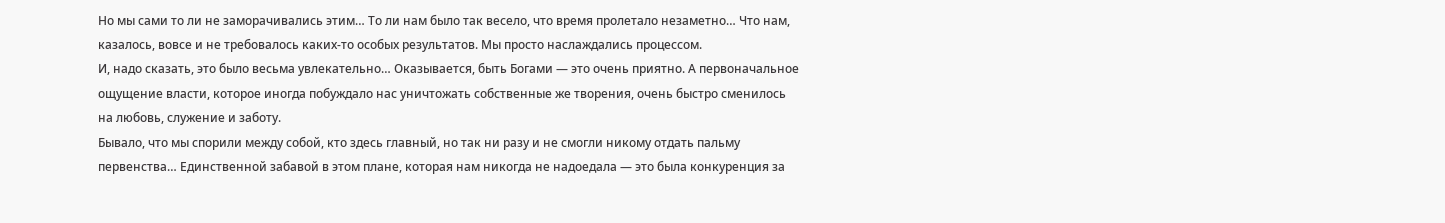Но мы сами то ли не заморачивались этим… То ли нам было так весело, что время пролетало незаметно… Что нам, казалось, вовсе и не требовалось каких-то особых результатов. Мы просто наслаждались процессом.
И, надо сказать, это было весьма увлекательно… Оказывается, быть Богами — это очень приятно. А первоначальное ощущение власти, которое иногда побуждало нас уничтожать собственные же творения, очень быстро сменилось на любовь, служение и заботу.
Бывало, что мы спорили между собой, кто здесь главный, но так ни разу и не смогли никому отдать пальму первенства… Единственной забавой в этом плане, которая нам никогда не надоедала — это была конкуренция за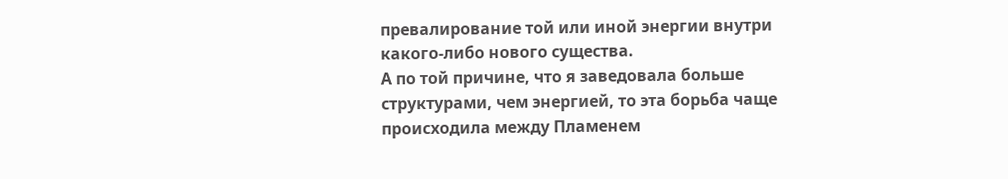превалирование той или иной энергии внутри какого-либо нового существа.
А по той причине, что я заведовала больше структурами, чем энергией, то эта борьба чаще происходила между Пламенем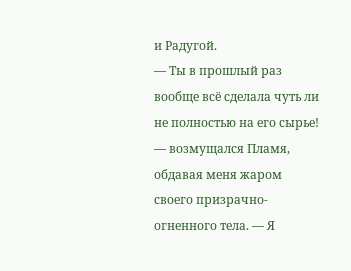и Радугой.
— Ты в прошлый раз вообще всё сделала чуть ли не полностью на его сырье! — возмущался Пламя, обдавая меня жаром своего призрачно-огненного тела. — Я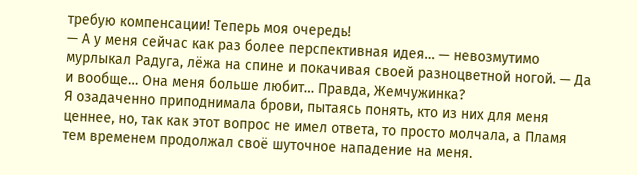требую компенсации! Теперь моя очередь!
— А у меня сейчас как раз более перспективная идея… — невозмутимо мурлыкал Радуга, лёжа на спине и покачивая своей разноцветной ногой. — Да и вообще… Она меня больше любит… Правда, Жемчужинка?
Я озадаченно приподнимала брови, пытаясь понять, кто из них для меня ценнее, но, так как этот вопрос не имел ответа, то просто молчала, а Пламя тем временем продолжал своё шуточное нападение на меня.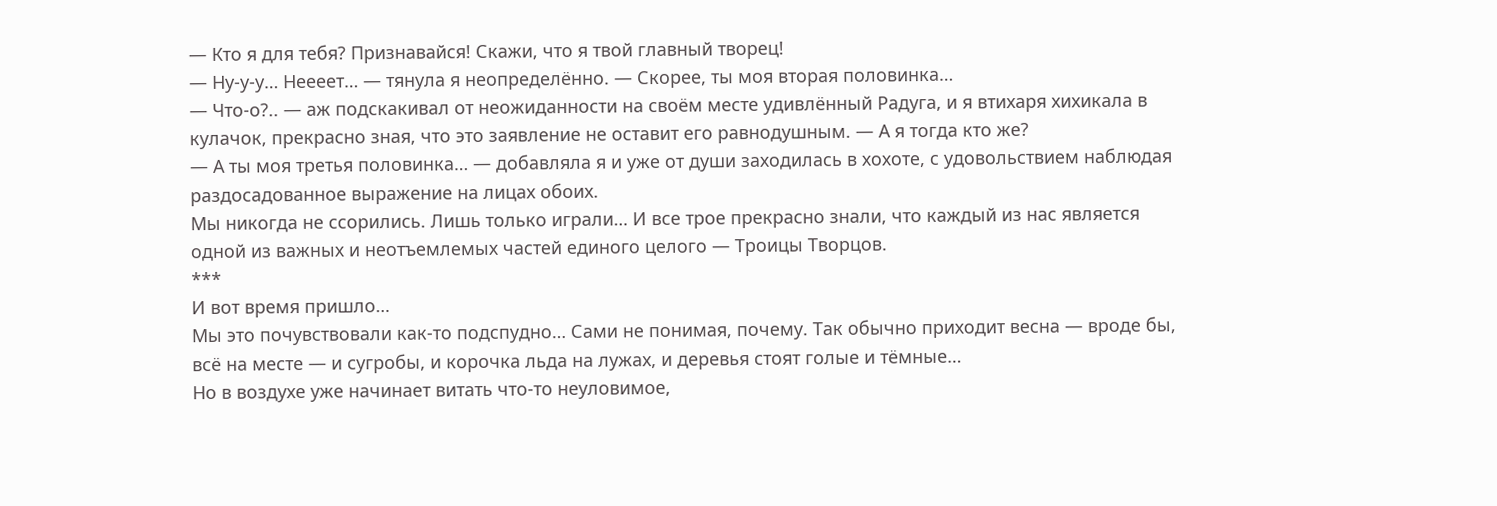— Кто я для тебя? Признавайся! Скажи, что я твой главный творец!
— Ну-у-у… Неееет… — тянула я неопределённо. — Скорее, ты моя вторая половинка…
— Что-о?.. — аж подскакивал от неожиданности на своём месте удивлённый Радуга, и я втихаря хихикала в кулачок, прекрасно зная, что это заявление не оставит его равнодушным. — А я тогда кто же?
— А ты моя третья половинка… — добавляла я и уже от души заходилась в хохоте, с удовольствием наблюдая раздосадованное выражение на лицах обоих.
Мы никогда не ссорились. Лишь только играли… И все трое прекрасно знали, что каждый из нас является одной из важных и неотъемлемых частей единого целого — Троицы Творцов.
***
И вот время пришло…
Мы это почувствовали как-то подспудно… Сами не понимая, почему. Так обычно приходит весна — вроде бы, всё на месте — и сугробы, и корочка льда на лужах, и деревья стоят голые и тёмные…
Но в воздухе уже начинает витать что-то неуловимое,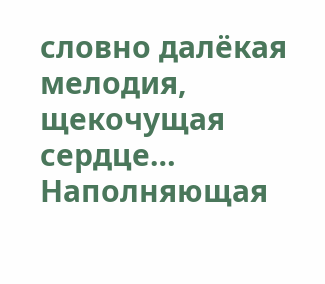словно далёкая мелодия, щекочущая сердце… Наполняющая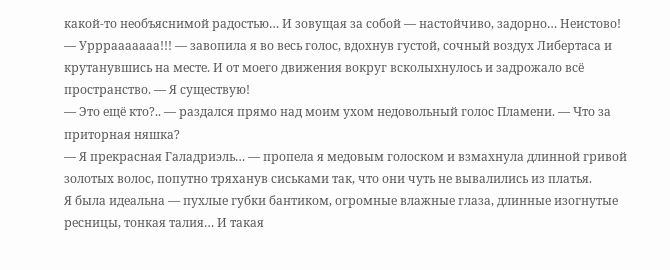какой-то необъяснимой радостью… И зовущая за собой — настойчиво, задорно… Неистово!
— Урррааааааа!!! — завопила я во весь голос, вдохнув густой, сочный воздух Либертаса и крутанувшись на месте. И от моего движения вокруг всколыхнулось и задрожало всё пространство. — Я существую!
— Это ещё кто?.. — раздался прямо над моим ухом недовольный голос Пламени. — Что за приторная няшка?
— Я прекрасная Галадриэль… — пропела я медовым голоском и взмахнула длинной гривой золотых волос, попутно тряханув сиськами так, что они чуть не вывалились из платья.
Я была идеальна — пухлые губки бантиком, огромные влажные глаза, длинные изогнутые ресницы, тонкая талия… И такая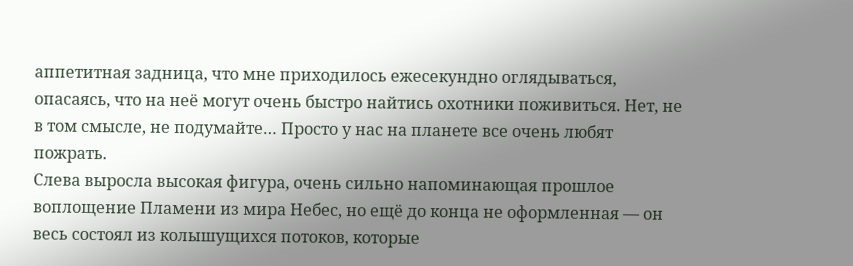аппетитная задница, что мне приходилось ежесекундно оглядываться, опасаясь, что на неё могут очень быстро найтись охотники поживиться. Нет, не в том смысле, не подумайте… Просто у нас на планете все очень любят пожрать.
Слева выросла высокая фигура, очень сильно напоминающая прошлое воплощение Пламени из мира Небес, но ещё до конца не оформленная — он весь состоял из колышущихся потоков, которые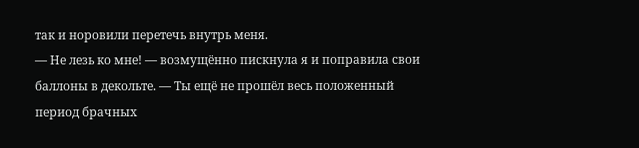так и норовили перетечь внутрь меня.
— Не лезь ко мне! — возмущённо пискнула я и поправила свои баллоны в декольте. — Ты ещё не прошёл весь положенный период брачных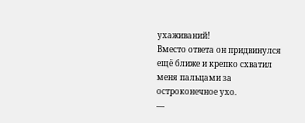ухаживаний!
Вместо ответа он придвинулся ещё ближе и крепко схватил меня пальцами за остроконечное ухо.
—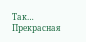Так… Прекрасная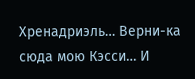Хренадриэль… Верни-ка сюда мою Кэсси… И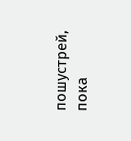пошустрей, пока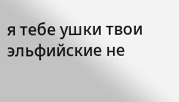я тебе ушки твои эльфийские не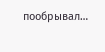пообрывал…